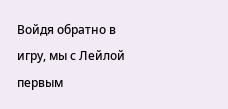Войдя обратно в игру, мы с Лейлой первым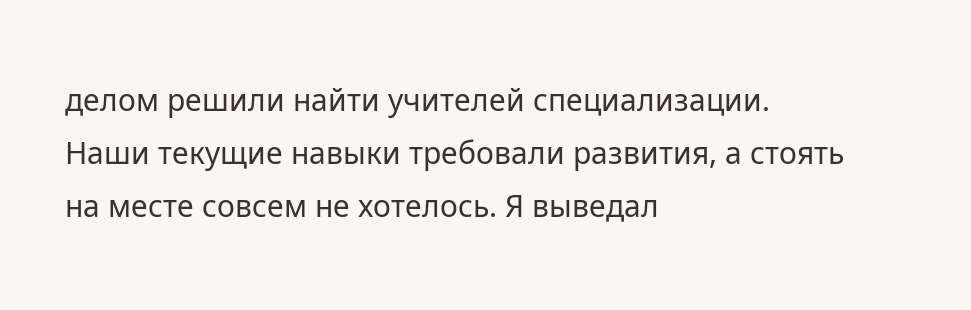делом решили найти учителей специализации. Наши текущие навыки требовали развития, а стоять на месте совсем не хотелось. Я выведал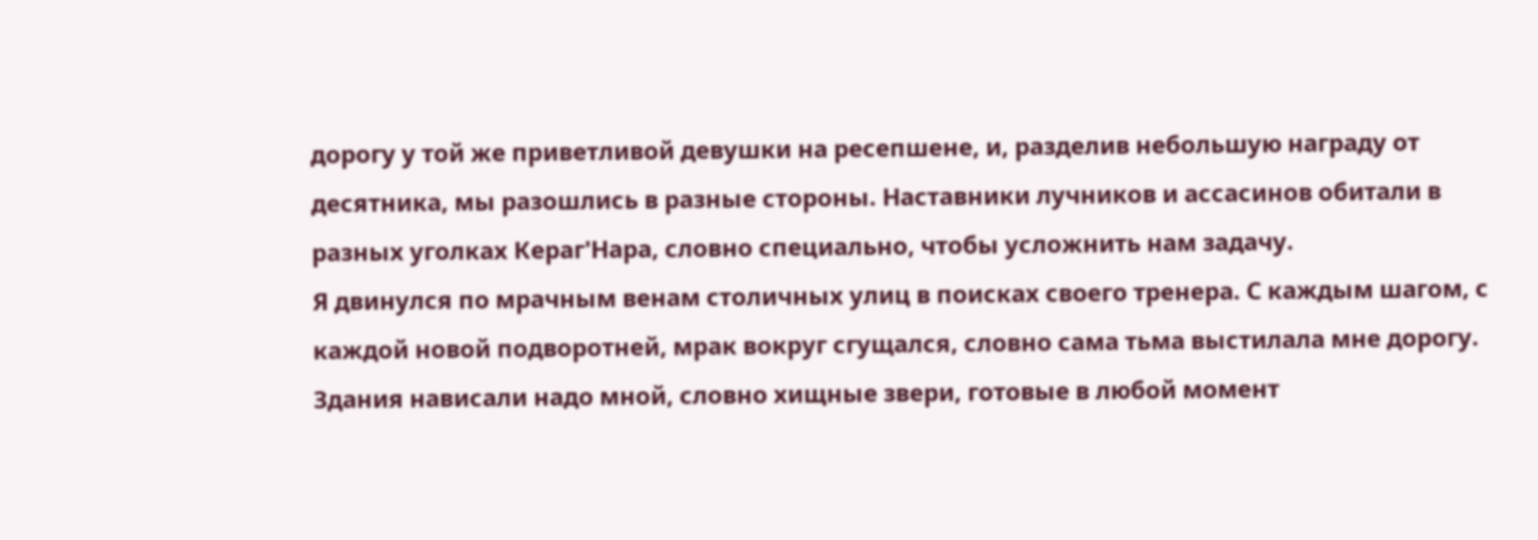дорогу у той же приветливой девушки на ресепшене, и, разделив небольшую награду от десятника, мы разошлись в разные стороны. Наставники лучников и ассасинов обитали в разных уголках Кераг'Нара, словно специально, чтобы усложнить нам задачу.
Я двинулся по мрачным венам столичных улиц в поисках своего тренера. С каждым шагом, с каждой новой подворотней, мрак вокруг сгущался, словно сама тьма выстилала мне дорогу. Здания нависали надо мной, словно хищные звери, готовые в любой момент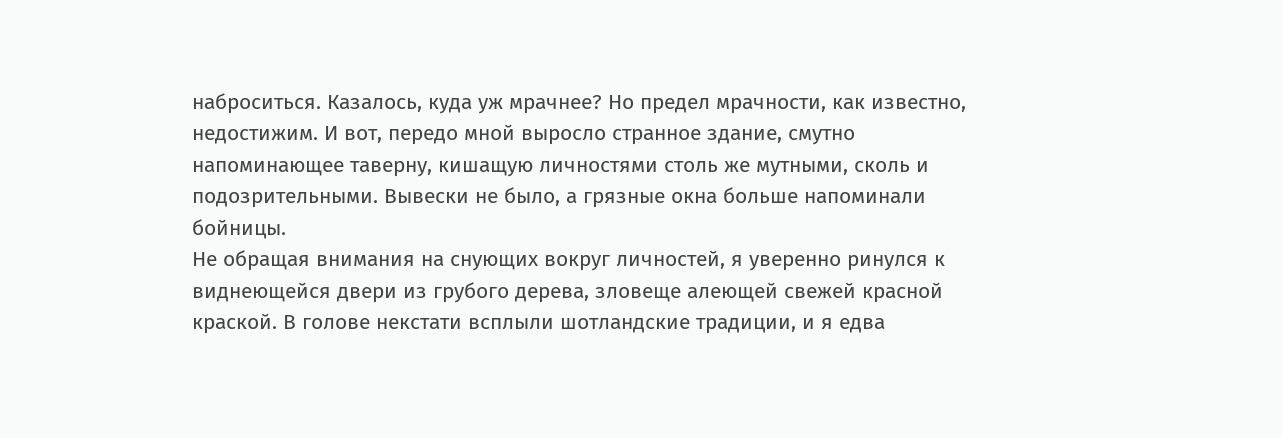наброситься. Казалось, куда уж мрачнее? Но предел мрачности, как известно, недостижим. И вот, передо мной выросло странное здание, смутно напоминающее таверну, кишащую личностями столь же мутными, сколь и подозрительными. Вывески не было, а грязные окна больше напоминали бойницы.
Не обращая внимания на снующих вокруг личностей, я уверенно ринулся к виднеющейся двери из грубого дерева, зловеще алеющей свежей красной краской. В голове некстати всплыли шотландские традиции, и я едва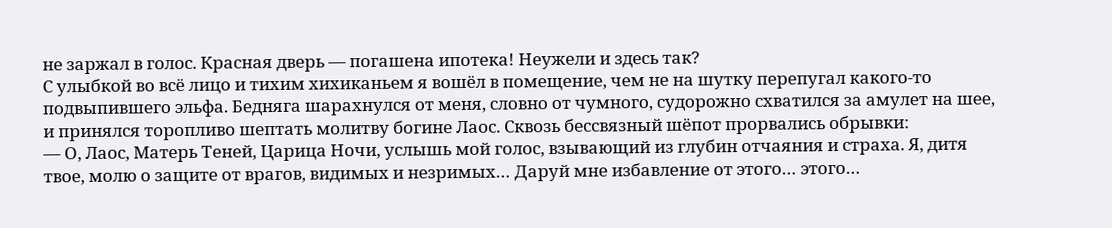не заржал в голос. Красная дверь — погашена ипотека! Неужели и здесь так?
С улыбкой во всё лицо и тихим хихиканьем я вошёл в помещение, чем не на шутку перепугал какого-то подвыпившего эльфа. Бедняга шарахнулся от меня, словно от чумного, судорожно схватился за амулет на шее, и принялся торопливо шептать молитву богине Лаос. Сквозь бессвязный шёпот прорвались обрывки:
— О, Лаос, Матерь Теней, Царица Ночи, услышь мой голос, взывающий из глубин отчаяния и страха. Я, дитя твое, молю о защите от врагов, видимых и незримых… Даруй мне избавление от этого… этого…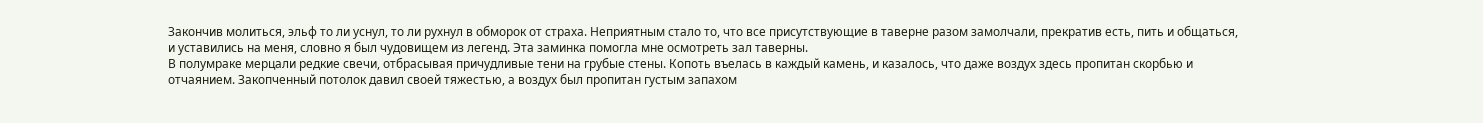Закончив молиться, эльф то ли уснул, то ли рухнул в обморок от страха. Неприятным стало то, что все присутствующие в таверне разом замолчали, прекратив есть, пить и общаться, и уставились на меня, словно я был чудовищем из легенд. Эта заминка помогла мне осмотреть зал таверны.
В полумраке мерцали редкие свечи, отбрасывая причудливые тени на грубые стены. Копоть въелась в каждый камень, и казалось, что даже воздух здесь пропитан скорбью и отчаянием. Закопченный потолок давил своей тяжестью, а воздух был пропитан густым запахом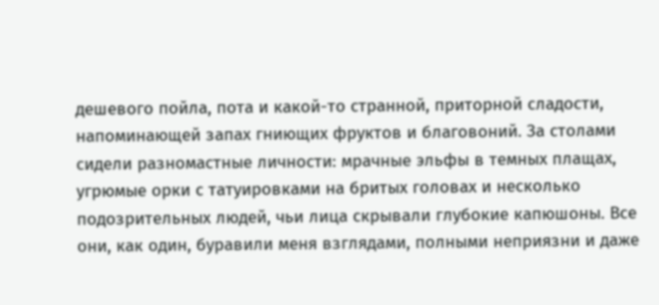дешевого пойла, пота и какой-то странной, приторной сладости, напоминающей запах гниющих фруктов и благовоний. За столами сидели разномастные личности: мрачные эльфы в темных плащах, угрюмые орки с татуировками на бритых головах и несколько подозрительных людей, чьи лица скрывали глубокие капюшоны. Все они, как один, буравили меня взглядами, полными неприязни и даже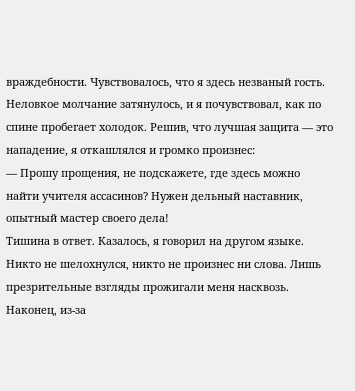враждебности. Чувствовалось, что я здесь незваный гость.
Неловкое молчание затянулось, и я почувствовал, как по спине пробегает холодок. Решив, что лучшая защита — это нападение, я откашлялся и громко произнес:
— Прошу прощения, не подскажете, где здесь можно найти учителя ассасинов? Нужен дельный наставник, опытный мастер своего дела!
Тишина в ответ. Казалось, я говорил на другом языке. Никто не шелохнулся, никто не произнес ни слова. Лишь презрительные взгляды прожигали меня насквозь. Наконец, из-за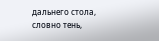дальнего стола, словно тень,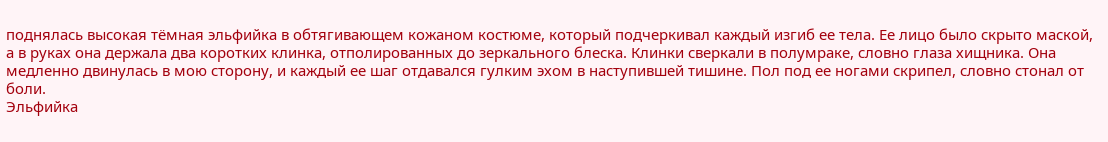поднялась высокая тёмная эльфийка в обтягивающем кожаном костюме, который подчеркивал каждый изгиб ее тела. Ее лицо было скрыто маской, а в руках она держала два коротких клинка, отполированных до зеркального блеска. Клинки сверкали в полумраке, словно глаза хищника. Она медленно двинулась в мою сторону, и каждый ее шаг отдавался гулким эхом в наступившей тишине. Пол под ее ногами скрипел, словно стонал от боли.
Эльфийка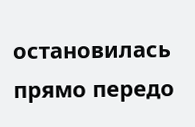остановилась прямо передо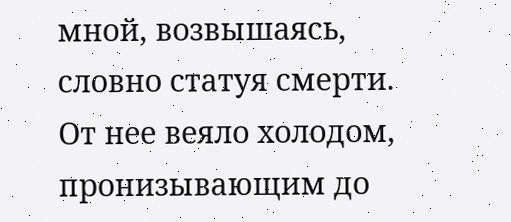мной, возвышаясь, словно статуя смерти. От нее веяло холодом, пронизывающим до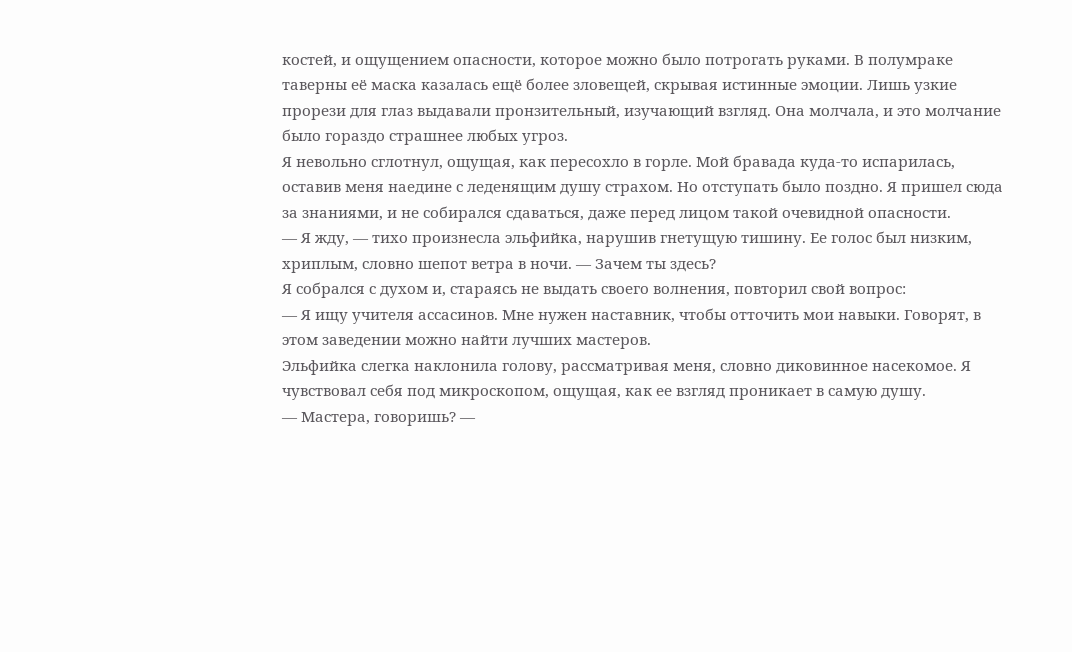костей, и ощущением опасности, которое можно было потрогать руками. В полумраке таверны её маска казалась ещё более зловещей, скрывая истинные эмоции. Лишь узкие прорези для глаз выдавали пронзительный, изучающий взгляд. Она молчала, и это молчание было гораздо страшнее любых угроз.
Я невольно сглотнул, ощущая, как пересохло в горле. Мой бравада куда-то испарилась, оставив меня наедине с леденящим душу страхом. Но отступать было поздно. Я пришел сюда за знаниями, и не собирался сдаваться, даже перед лицом такой очевидной опасности.
— Я жду, — тихо произнесла эльфийка, нарушив гнетущую тишину. Ее голос был низким, хриплым, словно шепот ветра в ночи. — Зачем ты здесь?
Я собрался с духом и, стараясь не выдать своего волнения, повторил свой вопрос:
— Я ищу учителя ассасинов. Мне нужен наставник, чтобы отточить мои навыки. Говорят, в этом заведении можно найти лучших мастеров.
Эльфийка слегка наклонила голову, рассматривая меня, словно диковинное насекомое. Я чувствовал себя под микроскопом, ощущая, как ее взгляд проникает в самую душу.
— Мастера, говоришь? —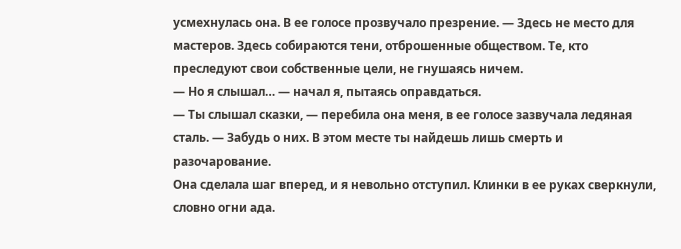усмехнулась она. В ее голосе прозвучало презрение. — Здесь не место для мастеров. Здесь собираются тени, отброшенные обществом. Те, кто преследуют свои собственные цели, не гнушаясь ничем.
— Но я слышал… — начал я, пытаясь оправдаться.
— Ты слышал сказки, — перебила она меня, в ее голосе зазвучала ледяная сталь. — Забудь о них. В этом месте ты найдешь лишь смерть и разочарование.
Она сделала шаг вперед, и я невольно отступил. Клинки в ее руках сверкнули, словно огни ада.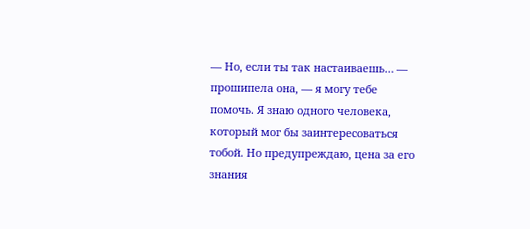— Но, если ты так настаиваешь… — прошипела она, — я могу тебе помочь. Я знаю одного человека, который мог бы заинтересоваться тобой. Но предупреждаю, цена за его знания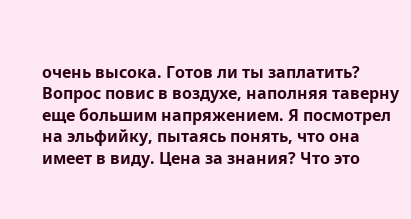очень высока. Готов ли ты заплатить?
Вопрос повис в воздухе, наполняя таверну еще большим напряжением. Я посмотрел на эльфийку, пытаясь понять, что она имеет в виду. Цена за знания? Что это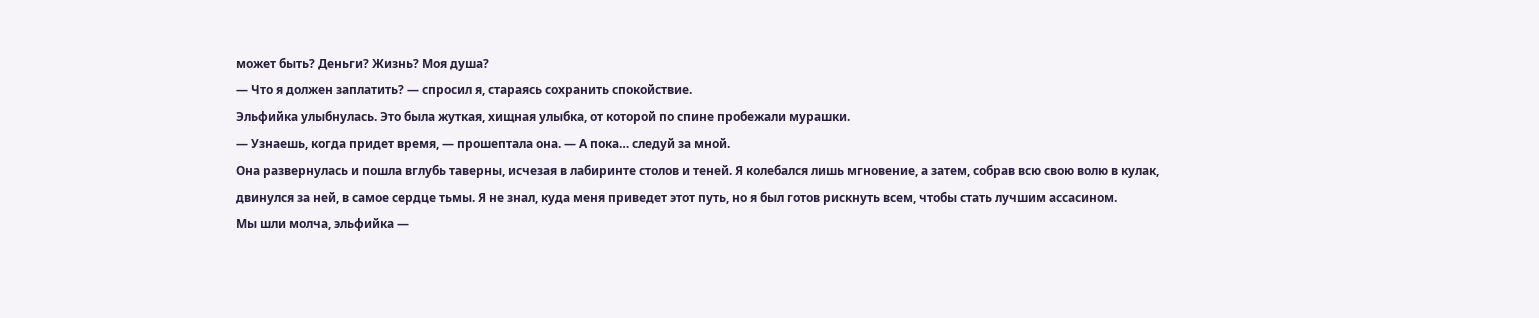может быть? Деньги? Жизнь? Моя душа?
— Что я должен заплатить? — спросил я, стараясь сохранить спокойствие.
Эльфийка улыбнулась. Это была жуткая, хищная улыбка, от которой по спине пробежали мурашки.
— Узнаешь, когда придет время, — прошептала она. — А пока… следуй за мной.
Она развернулась и пошла вглубь таверны, исчезая в лабиринте столов и теней. Я колебался лишь мгновение, а затем, собрав всю свою волю в кулак, двинулся за ней, в самое сердце тьмы. Я не знал, куда меня приведет этот путь, но я был готов рискнуть всем, чтобы стать лучшим ассасином.
Мы шли молча, эльфийка —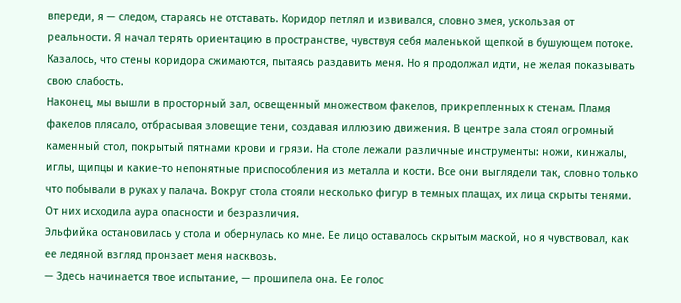впереди, я — следом, стараясь не отставать. Коридор петлял и извивался, словно змея, ускользая от реальности. Я начал терять ориентацию в пространстве, чувствуя себя маленькой щепкой в бушующем потоке. Казалось, что стены коридора сжимаются, пытаясь раздавить меня. Но я продолжал идти, не желая показывать свою слабость.
Наконец, мы вышли в просторный зал, освещенный множеством факелов, прикрепленных к стенам. Пламя факелов плясало, отбрасывая зловещие тени, создавая иллюзию движения. В центре зала стоял огромный каменный стол, покрытый пятнами крови и грязи. На столе лежали различные инструменты: ножи, кинжалы, иглы, щипцы и какие-то непонятные приспособления из металла и кости. Все они выглядели так, словно только что побывали в руках у палача. Вокруг стола стояли несколько фигур в темных плащах, их лица скрыты тенями. От них исходила аура опасности и безразличия.
Эльфийка остановилась у стола и обернулась ко мне. Ее лицо оставалось скрытым маской, но я чувствовал, как ее ледяной взгляд пронзает меня насквозь.
— Здесь начинается твое испытание, — прошипела она. Ее голос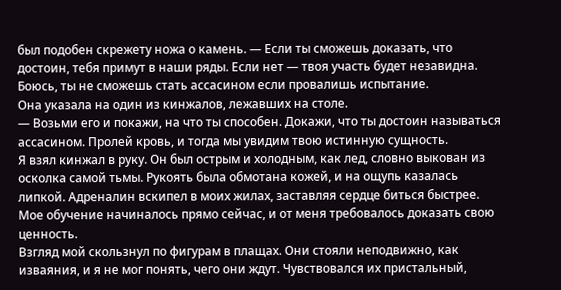был подобен скрежету ножа о камень. — Если ты сможешь доказать, что достоин, тебя примут в наши ряды. Если нет — твоя участь будет незавидна. Боюсь, ты не сможешь стать ассасином если провалишь испытание.
Она указала на один из кинжалов, лежавших на столе.
— Возьми его и покажи, на что ты способен. Докажи, что ты достоин называться ассасином. Пролей кровь, и тогда мы увидим твою истинную сущность.
Я взял кинжал в руку. Он был острым и холодным, как лед, словно выкован из осколка самой тьмы. Рукоять была обмотана кожей, и на ощупь казалась липкой. Адреналин вскипел в моих жилах, заставляя сердце биться быстрее. Мое обучение начиналось прямо сейчас, и от меня требовалось доказать свою ценность.
Взгляд мой скользнул по фигурам в плащах. Они стояли неподвижно, как изваяния, и я не мог понять, чего они ждут. Чувствовался их пристальный,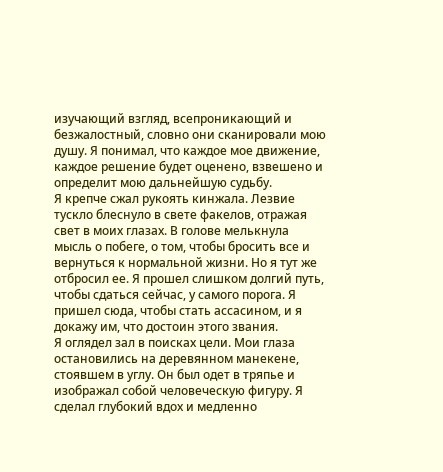изучающий взгляд, всепроникающий и безжалостный, словно они сканировали мою душу. Я понимал, что каждое мое движение, каждое решение будет оценено, взвешено и определит мою дальнейшую судьбу.
Я крепче сжал рукоять кинжала. Лезвие тускло блеснуло в свете факелов, отражая свет в моих глазах. В голове мелькнула мысль о побеге, о том, чтобы бросить все и вернуться к нормальной жизни. Но я тут же отбросил ее. Я прошел слишком долгий путь, чтобы сдаться сейчас, у самого порога. Я пришел сюда, чтобы стать ассасином, и я докажу им, что достоин этого звания.
Я оглядел зал в поисках цели. Мои глаза остановились на деревянном манекене, стоявшем в углу. Он был одет в тряпье и изображал собой человеческую фигуру. Я сделал глубокий вдох и медленно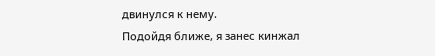двинулся к нему.
Подойдя ближе, я занес кинжал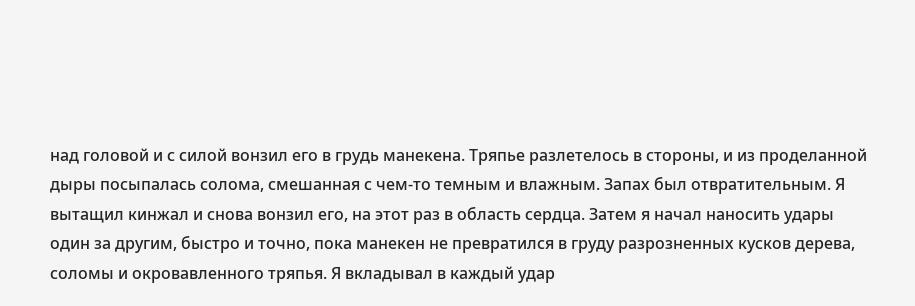над головой и с силой вонзил его в грудь манекена. Тряпье разлетелось в стороны, и из проделанной дыры посыпалась солома, смешанная с чем-то темным и влажным. Запах был отвратительным. Я вытащил кинжал и снова вонзил его, на этот раз в область сердца. Затем я начал наносить удары один за другим, быстро и точно, пока манекен не превратился в груду разрозненных кусков дерева, соломы и окровавленного тряпья. Я вкладывал в каждый удар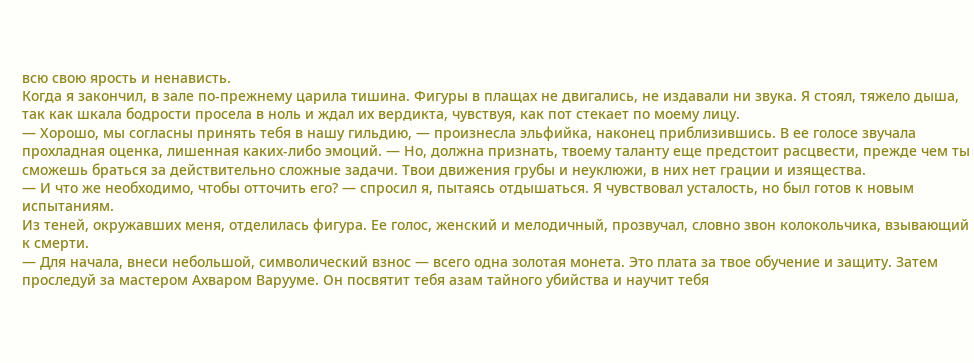всю свою ярость и ненависть.
Когда я закончил, в зале по-прежнему царила тишина. Фигуры в плащах не двигались, не издавали ни звука. Я стоял, тяжело дыша, так как шкала бодрости просела в ноль и ждал их вердикта, чувствуя, как пот стекает по моему лицу.
— Хорошо, мы согласны принять тебя в нашу гильдию, — произнесла эльфийка, наконец приблизившись. В ее голосе звучала прохладная оценка, лишенная каких-либо эмоций. — Но, должна признать, твоему таланту еще предстоит расцвести, прежде чем ты сможешь браться за действительно сложные задачи. Твои движения грубы и неуклюжи, в них нет грации и изящества.
— И что же необходимо, чтобы отточить его? — спросил я, пытаясь отдышаться. Я чувствовал усталость, но был готов к новым испытаниям.
Из теней, окружавших меня, отделилась фигура. Ее голос, женский и мелодичный, прозвучал, словно звон колокольчика, взывающий к смерти.
— Для начала, внеси небольшой, символический взнос — всего одна золотая монета. Это плата за твое обучение и защиту. Затем проследуй за мастером Ахваром Варууме. Он посвятит тебя азам тайного убийства и научит тебя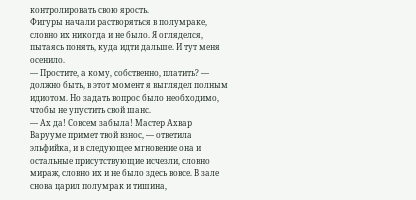контролировать свою ярость.
Фигуры начали растворяться в полумраке, словно их никогда и не было. Я огляделся, пытаясь понять, куда идти дальше. И тут меня осенило.
— Простите, а кому, собственно, платить? — должно быть, в этот момент я выглядел полным идиотом. Но задать вопрос было необходимо, чтобы не упустить свой шанс.
— Ах да! Совсем забыла! Мастер Ахвар Варууме примет твой взнос, — ответила эльфийка, и в следующее мгновение она и остальные присутствующие исчезли, словно мираж, словно их и не было здесь вовсе. В зале снова царил полумрак и тишина,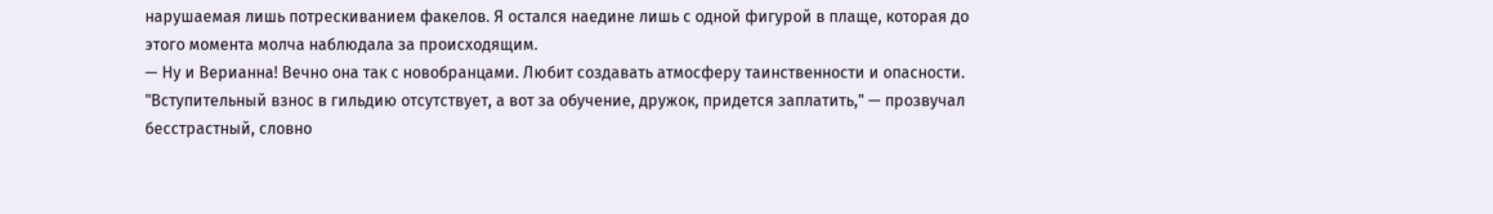нарушаемая лишь потрескиванием факелов. Я остался наедине лишь с одной фигурой в плаще, которая до этого момента молча наблюдала за происходящим.
— Ну и Верианна! Вечно она так с новобранцами. Любит создавать атмосферу таинственности и опасности. "Вступительный взнос в гильдию отсутствует, а вот за обучение, дружок, придется заплатить," — прозвучал бесстрастный, словно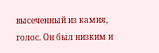высеченный из камня, голос. Он был низким и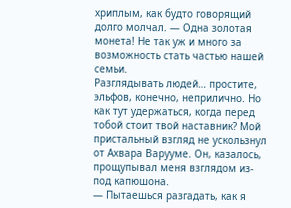хриплым, как будто говорящий долго молчал. — Одна золотая монета! Не так уж и много за возможность стать частью нашей семьи.
Разглядывать людей… простите, эльфов, конечно, неприлично. Но как тут удержаться, когда перед тобой стоит твой наставник? Мой пристальный взгляд не ускользнул от Ахвара Варууме. Он, казалось, прощупывал меня взглядом из-под капюшона.
— Пытаешься разгадать, как я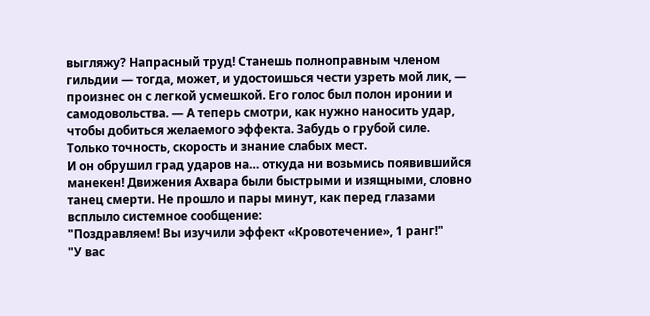выгляжу? Напрасный труд! Станешь полноправным членом гильдии — тогда, может, и удостоишься чести узреть мой лик, — произнес он с легкой усмешкой. Его голос был полон иронии и самодовольства. — А теперь смотри, как нужно наносить удар, чтобы добиться желаемого эффекта. Забудь о грубой силе. Только точность, скорость и знание слабых мест.
И он обрушил град ударов на… откуда ни возьмись появившийся манекен! Движения Ахвара были быстрыми и изящными, словно танец смерти. Не прошло и пары минут, как перед глазами всплыло системное сообщение:
"Поздравляем! Вы изучили эффект «Кровотечение», 1 ранг!"
"У вас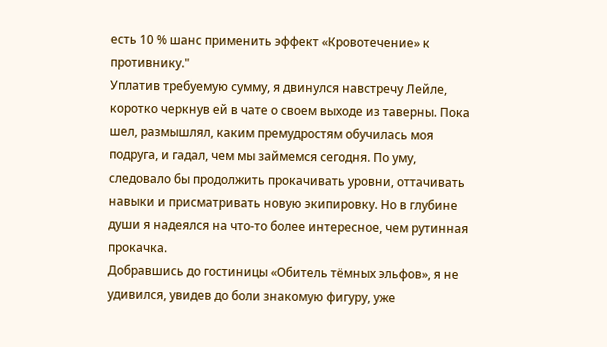есть 10 % шанс применить эффект «Кровотечение» к противнику."
Уплатив требуемую сумму, я двинулся навстречу Лейле, коротко черкнув ей в чате о своем выходе из таверны. Пока шел, размышлял, каким премудростям обучилась моя подруга, и гадал, чем мы займемся сегодня. По уму, следовало бы продолжить прокачивать уровни, оттачивать навыки и присматривать новую экипировку. Но в глубине души я надеялся на что-то более интересное, чем рутинная прокачка.
Добравшись до гостиницы «Обитель тёмных эльфов», я не удивился, увидев до боли знакомую фигуру, уже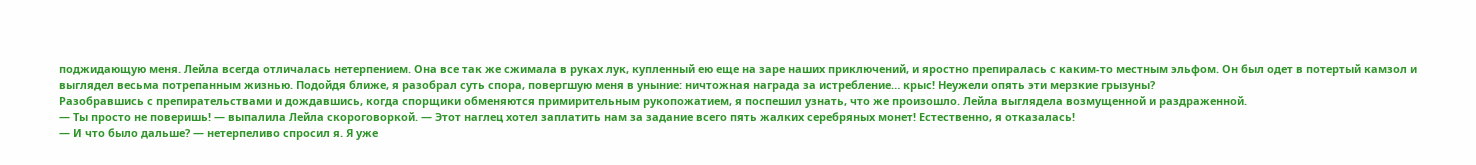поджидающую меня. Лейла всегда отличалась нетерпением. Она все так же сжимала в руках лук, купленный ею еще на заре наших приключений, и яростно препиралась с каким-то местным эльфом. Он был одет в потертый камзол и выглядел весьма потрепанным жизнью. Подойдя ближе, я разобрал суть спора, повергшую меня в уныние: ничтожная награда за истребление… крыс! Неужели опять эти мерзкие грызуны?
Разобравшись с препирательствами и дождавшись, когда спорщики обменяются примирительным рукопожатием, я поспешил узнать, что же произошло. Лейла выглядела возмущенной и раздраженной.
— Ты просто не поверишь! — выпалила Лейла скороговоркой. — Этот наглец хотел заплатить нам за задание всего пять жалких серебряных монет! Естественно, я отказалась!
— И что было дальше? — нетерпеливо спросил я. Я уже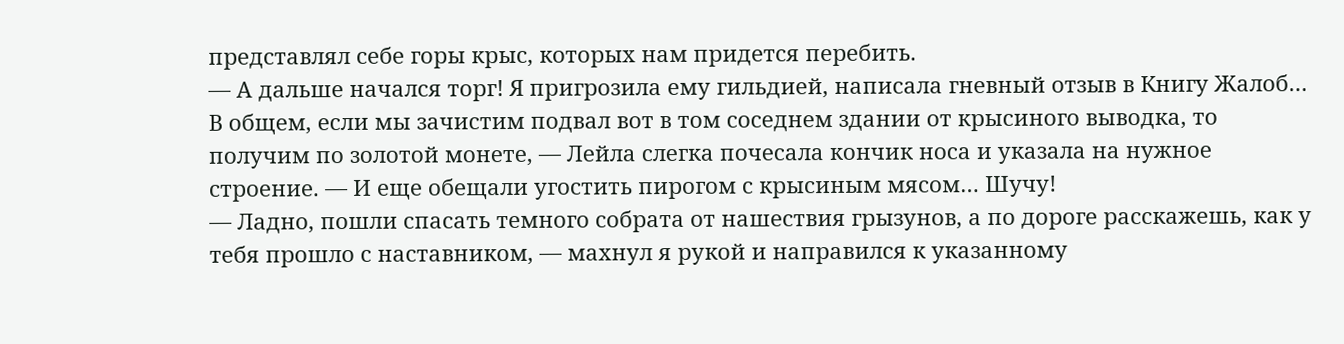представлял себе горы крыс, которых нам придется перебить.
— А дальше начался торг! Я пригрозила ему гильдией, написала гневный отзыв в Книгу Жалоб… В общем, если мы зачистим подвал вот в том соседнем здании от крысиного выводка, то получим по золотой монете, — Лейла слегка почесала кончик носа и указала на нужное строение. — И еще обещали угостить пирогом с крысиным мясом… Шучу!
— Ладно, пошли спасать темного собрата от нашествия грызунов, а по дороге расскажешь, как у тебя прошло с наставником, — махнул я рукой и направился к указанному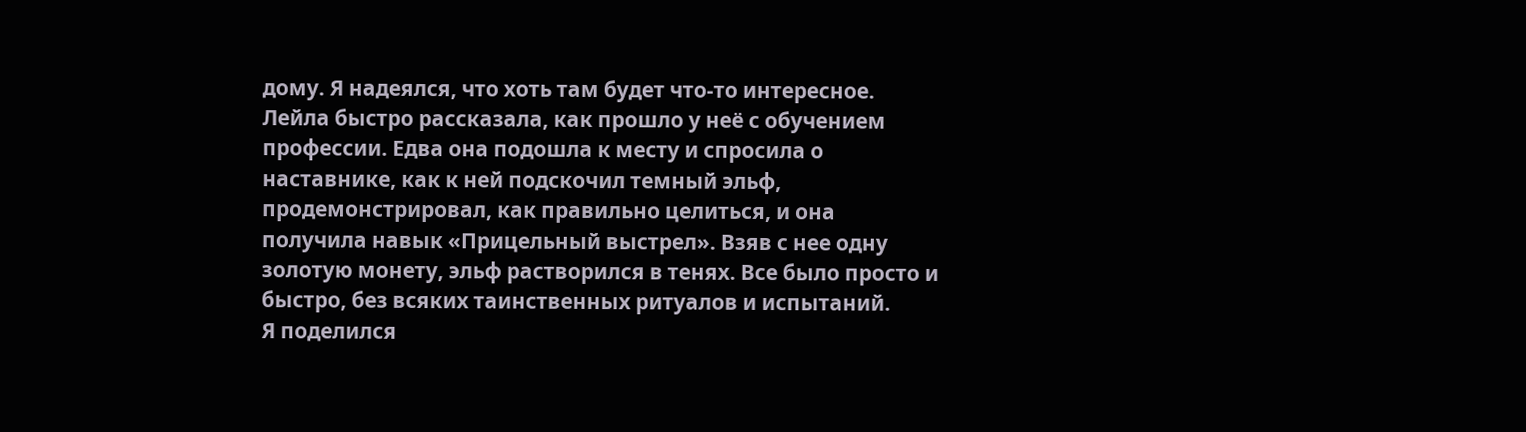дому. Я надеялся, что хоть там будет что-то интересное.
Лейла быстро рассказала, как прошло у неё с обучением профессии. Едва она подошла к месту и спросила о наставнике, как к ней подскочил темный эльф, продемонстрировал, как правильно целиться, и она получила навык «Прицельный выстрел». Взяв с нее одну золотую монету, эльф растворился в тенях. Все было просто и быстро, без всяких таинственных ритуалов и испытаний.
Я поделился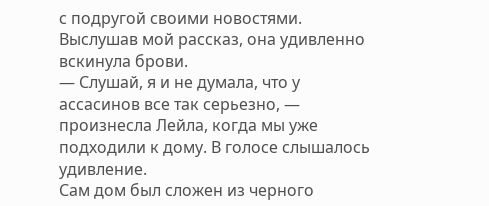с подругой своими новостями. Выслушав мой рассказ, она удивленно вскинула брови.
— Слушай, я и не думала, что у ассасинов все так серьезно, — произнесла Лейла, когда мы уже подходили к дому. В голосе слышалось удивление.
Сам дом был сложен из черного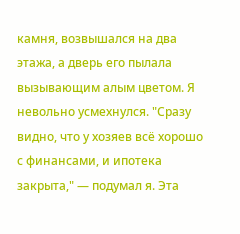камня, возвышался на два этажа, а дверь его пылала вызывающим алым цветом. Я невольно усмехнулся. "Сразу видно, что у хозяев всё хорошо с финансами, и ипотека закрыта," — подумал я. Эта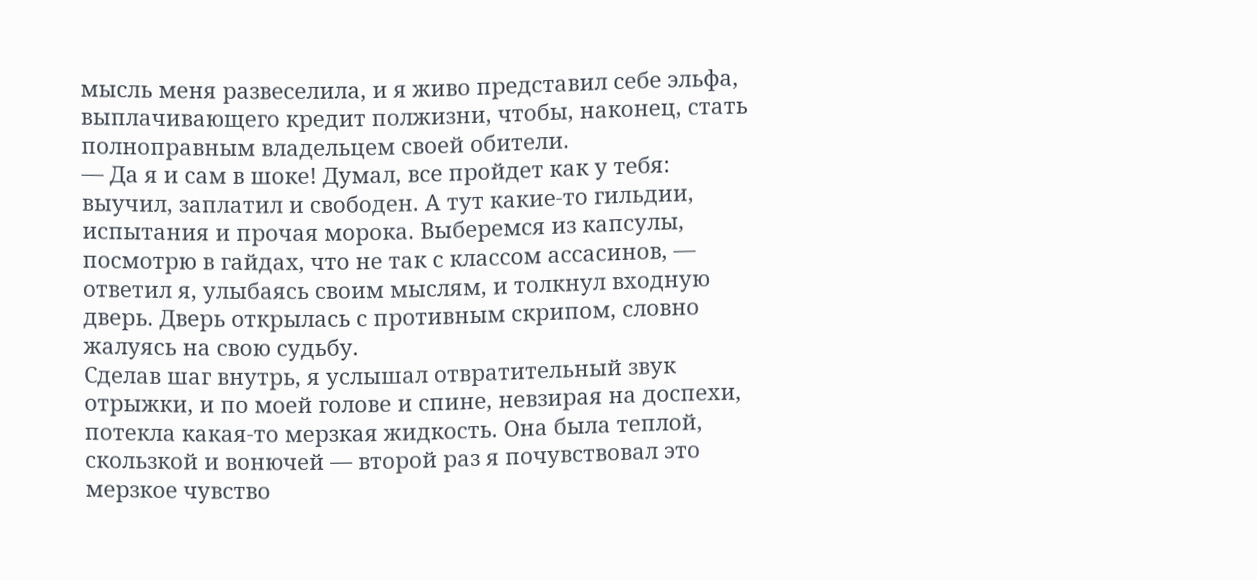мысль меня развеселила, и я живо представил себе эльфа, выплачивающего кредит полжизни, чтобы, наконец, стать полноправным владельцем своей обители.
— Да я и сам в шоке! Думал, все пройдет как у тебя: выучил, заплатил и свободен. А тут какие-то гильдии, испытания и прочая морока. Выберемся из капсулы, посмотрю в гайдах, что не так с классом ассасинов, — ответил я, улыбаясь своим мыслям, и толкнул входную дверь. Дверь открылась с противным скрипом, словно жалуясь на свою судьбу.
Сделав шаг внутрь, я услышал отвратительный звук отрыжки, и по моей голове и спине, невзирая на доспехи, потекла какая-то мерзкая жидкость. Она была теплой, скользкой и вонючей — второй раз я почувствовал это мерзкое чувство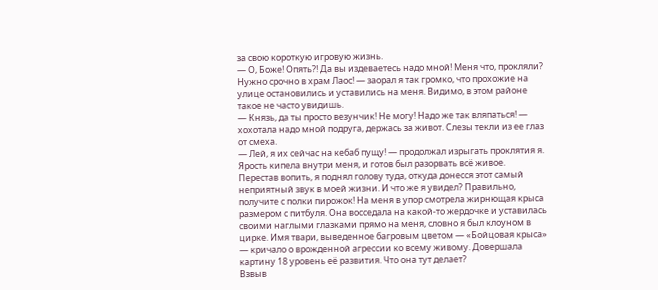за свою короткую игровую жизнь.
— О, Боже! Опять?! Да вы издеваетесь надо мной! Меня что, прокляли? Нужно срочно в храм Лаос! — заорал я так громко, что прохожие на улице остановились и уставились на меня. Видимо, в этом районе такое не часто увидишь.
— Князь, да ты просто везунчик! Не могу! Надо же так вляпаться! — хохотала надо мной подруга, держась за живот. Слезы текли из ее глаз от смеха.
— Лей, я их сейчас на кебаб пущу! — продолжал изрыгать проклятия я. Ярость кипела внутри меня, и готов был разорвать всё живое.
Перестав вопить, я поднял голову туда, откуда донесся этот самый неприятный звук в моей жизни. И что же я увидел? Правильно, получите с полки пирожок! На меня в упор смотрела жирнющая крыса размером с питбуля. Она восседала на какой-то жердочке и уставилась своими наглыми глазками прямо на меня, словно я был клоуном в цирке. Имя твари, выведенное багровым цветом — «Бойцовая крыса» — кричало о врожденной агрессии ко всему живому. Довершала картину 18 уровень её развития. Что она тут делает?
Взвыв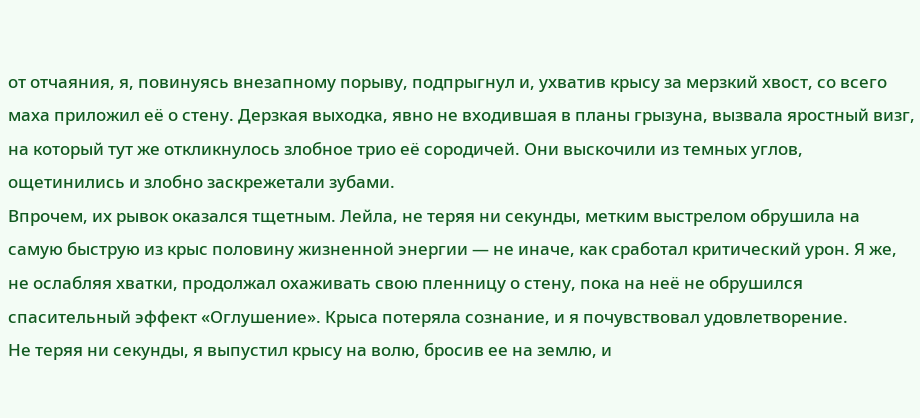от отчаяния, я, повинуясь внезапному порыву, подпрыгнул и, ухватив крысу за мерзкий хвост, со всего маха приложил её о стену. Дерзкая выходка, явно не входившая в планы грызуна, вызвала яростный визг, на который тут же откликнулось злобное трио её сородичей. Они выскочили из темных углов, ощетинились и злобно заскрежетали зубами.
Впрочем, их рывок оказался тщетным. Лейла, не теряя ни секунды, метким выстрелом обрушила на самую быструю из крыс половину жизненной энергии — не иначе, как сработал критический урон. Я же, не ослабляя хватки, продолжал охаживать свою пленницу о стену, пока на неё не обрушился спасительный эффект «Оглушение». Крыса потеряла сознание, и я почувствовал удовлетворение.
Не теряя ни секунды, я выпустил крысу на волю, бросив ее на землю, и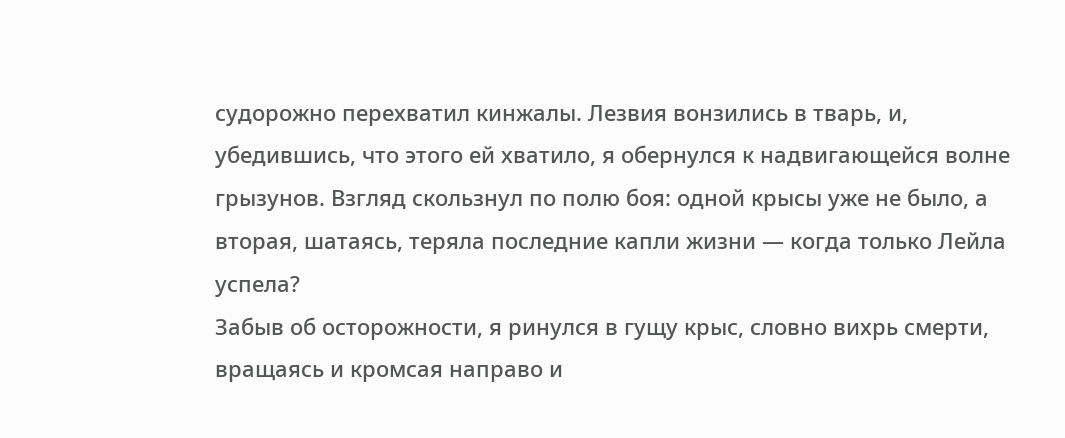судорожно перехватил кинжалы. Лезвия вонзились в тварь, и, убедившись, что этого ей хватило, я обернулся к надвигающейся волне грызунов. Взгляд скользнул по полю боя: одной крысы уже не было, а вторая, шатаясь, теряла последние капли жизни — когда только Лейла успела?
Забыв об осторожности, я ринулся в гущу крыс, словно вихрь смерти, вращаясь и кромсая направо и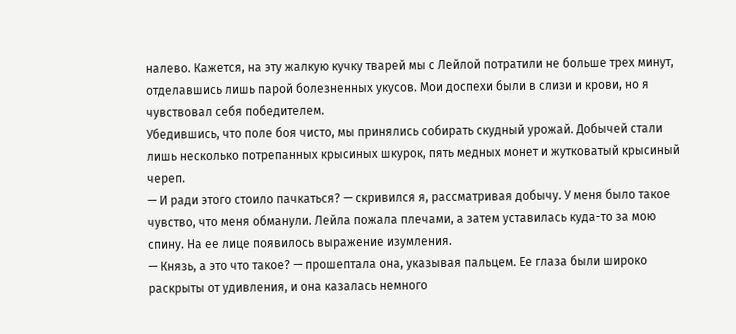налево. Кажется, на эту жалкую кучку тварей мы с Лейлой потратили не больше трех минут, отделавшись лишь парой болезненных укусов. Мои доспехи были в слизи и крови, но я чувствовал себя победителем.
Убедившись, что поле боя чисто, мы принялись собирать скудный урожай. Добычей стали лишь несколько потрепанных крысиных шкурок, пять медных монет и жутковатый крысиный череп.
— И ради этого стоило пачкаться? — скривился я, рассматривая добычу. У меня было такое чувство, что меня обманули. Лейла пожала плечами, а затем уставилась куда-то за мою спину. На ее лице появилось выражение изумления.
— Князь, а это что такое? — прошептала она, указывая пальцем. Ее глаза были широко раскрыты от удивления, и она казалась немного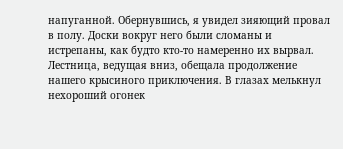напуганной. Обернувшись, я увидел зияющий провал в полу. Доски вокруг него были сломаны и истрепаны, как будто кто-то намеренно их вырвал. Лестница, ведущая вниз, обещала продолжение нашего крысиного приключения. В глазах мелькнул нехороший огонек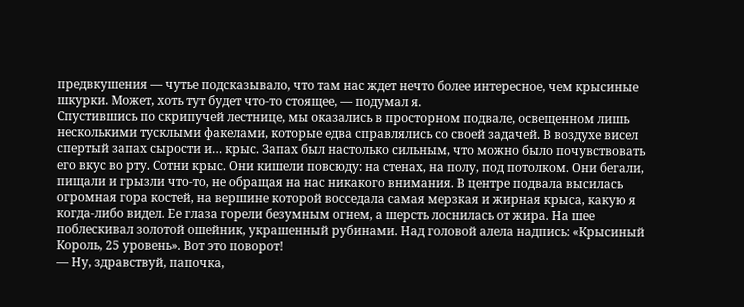предвкушения — чутье подсказывало, что там нас ждет нечто более интересное, чем крысиные шкурки. Может, хоть тут будет что-то стоящее, — подумал я.
Спустившись по скрипучей лестнице, мы оказались в просторном подвале, освещенном лишь несколькими тусклыми факелами, которые едва справлялись со своей задачей. В воздухе висел спертый запах сырости и… крыс. Запах был настолько сильным, что можно было почувствовать его вкус во рту. Сотни крыс. Они кишели повсюду: на стенах, на полу, под потолком. Они бегали, пищали и грызли что-то, не обращая на нас никакого внимания. В центре подвала высилась огромная гора костей, на вершине которой восседала самая мерзкая и жирная крыса, какую я когда-либо видел. Ее глаза горели безумным огнем, а шерсть лоснилась от жира. На шее поблескивал золотой ошейник, украшенный рубинами. Над головой алела надпись: «Крысиный Король, 25 уровень». Вот это поворот!
— Ну, здравствуй, папочка,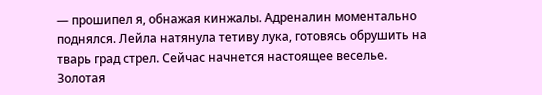— прошипел я, обнажая кинжалы. Адреналин моментально поднялся. Лейла натянула тетиву лука, готовясь обрушить на тварь град стрел. Сейчас начнется настоящее веселье. Золотая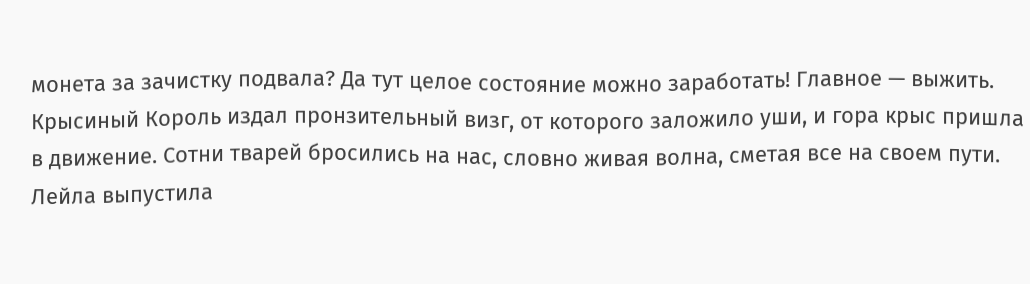монета за зачистку подвала? Да тут целое состояние можно заработать! Главное — выжить.
Крысиный Король издал пронзительный визг, от которого заложило уши, и гора крыс пришла в движение. Сотни тварей бросились на нас, словно живая волна, сметая все на своем пути. Лейла выпустила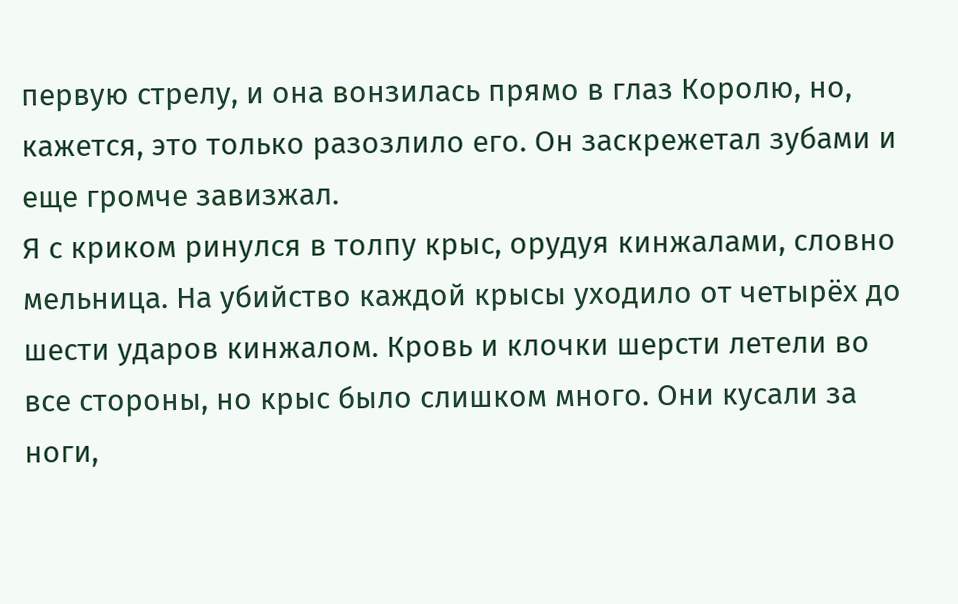первую стрелу, и она вонзилась прямо в глаз Королю, но, кажется, это только разозлило его. Он заскрежетал зубами и еще громче завизжал.
Я с криком ринулся в толпу крыс, орудуя кинжалами, словно мельница. На убийство каждой крысы уходило от четырёх до шести ударов кинжалом. Кровь и клочки шерсти летели во все стороны, но крыс было слишком много. Они кусали за ноги,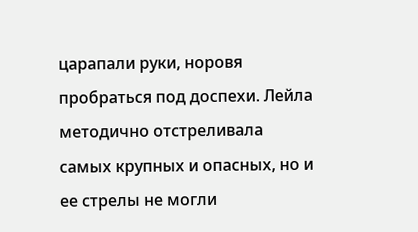царапали руки, норовя пробраться под доспехи. Лейла методично отстреливала самых крупных и опасных, но и ее стрелы не могли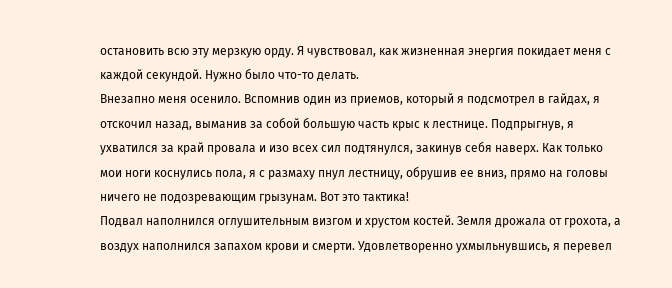остановить всю эту мерзкую орду. Я чувствовал, как жизненная энергия покидает меня с каждой секундой. Нужно было что-то делать.
Внезапно меня осенило. Вспомнив один из приемов, который я подсмотрел в гайдах, я отскочил назад, выманив за собой большую часть крыс к лестнице. Подпрыгнув, я ухватился за край провала и изо всех сил подтянулся, закинув себя наверх. Как только мои ноги коснулись пола, я с размаху пнул лестницу, обрушив ее вниз, прямо на головы ничего не подозревающим грызунам. Вот это тактика!
Подвал наполнился оглушительным визгом и хрустом костей. Земля дрожала от грохота, а воздух наполнился запахом крови и смерти. Удовлетворенно ухмыльнувшись, я перевел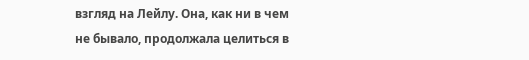взгляд на Лейлу. Она, как ни в чем не бывало, продолжала целиться в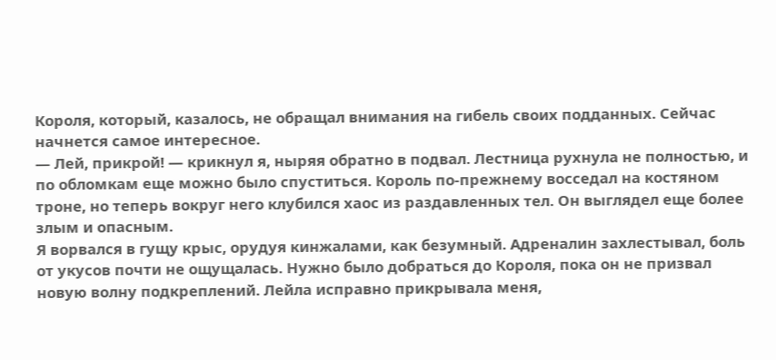Короля, который, казалось, не обращал внимания на гибель своих подданных. Сейчас начнется самое интересное.
— Лей, прикрой! — крикнул я, ныряя обратно в подвал. Лестница рухнула не полностью, и по обломкам еще можно было спуститься. Король по-прежнему восседал на костяном троне, но теперь вокруг него клубился хаос из раздавленных тел. Он выглядел еще более злым и опасным.
Я ворвался в гущу крыс, орудуя кинжалами, как безумный. Адреналин захлестывал, боль от укусов почти не ощущалась. Нужно было добраться до Короля, пока он не призвал новую волну подкреплений. Лейла исправно прикрывала меня,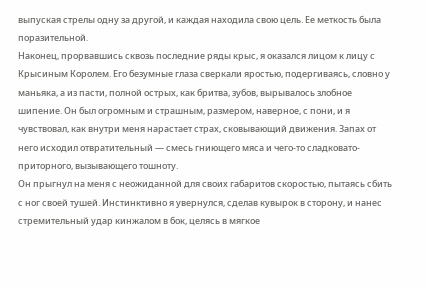выпуская стрелы одну за другой, и каждая находила свою цель. Ее меткость была поразительной.
Наконец, прорвавшись сквозь последние ряды крыс, я оказался лицом к лицу с Крысиным Королем. Его безумные глаза сверкали яростью, подергиваясь, словно у маньяка, а из пасти, полной острых, как бритва, зубов, вырывалось злобное шипение. Он был огромным и страшным, размером, наверное, с пони, и я чувствовал, как внутри меня нарастает страх, сковывающий движения. Запах от него исходил отвратительный — смесь гниющего мяса и чего-то сладковато-приторного, вызывающего тошноту.
Он прыгнул на меня с неожиданной для своих габаритов скоростью, пытаясь сбить с ног своей тушей. Инстинктивно я увернулся, сделав кувырок в сторону, и нанес стремительный удар кинжалом в бок, целясь в мягкое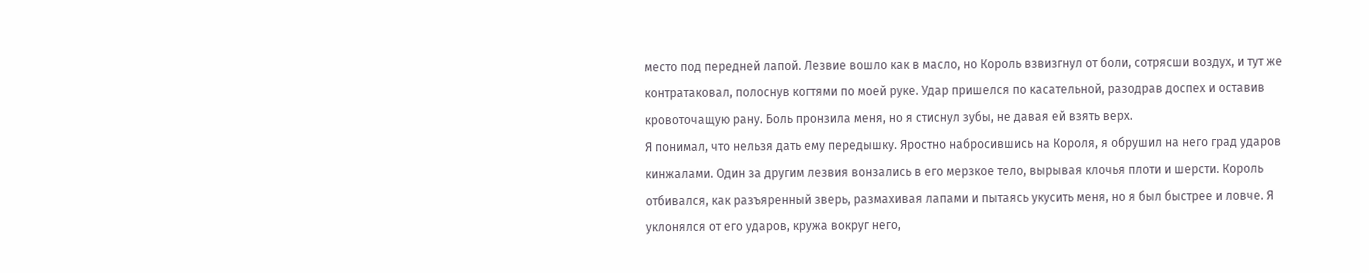место под передней лапой. Лезвие вошло как в масло, но Король взвизгнул от боли, сотрясши воздух, и тут же контратаковал, полоснув когтями по моей руке. Удар пришелся по касательной, разодрав доспех и оставив кровоточащую рану. Боль пронзила меня, но я стиснул зубы, не давая ей взять верх.
Я понимал, что нельзя дать ему передышку. Яростно набросившись на Короля, я обрушил на него град ударов кинжалами. Один за другим лезвия вонзались в его мерзкое тело, вырывая клочья плоти и шерсти. Король отбивался, как разъяренный зверь, размахивая лапами и пытаясь укусить меня, но я был быстрее и ловче. Я уклонялся от его ударов, кружа вокруг него,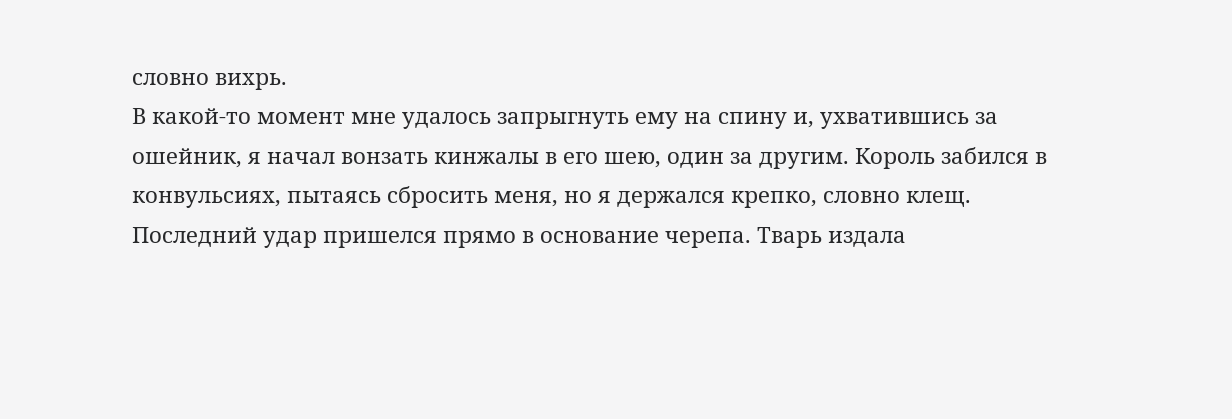словно вихрь.
В какой-то момент мне удалось запрыгнуть ему на спину и, ухватившись за ошейник, я начал вонзать кинжалы в его шею, один за другим. Король забился в конвульсиях, пытаясь сбросить меня, но я держался крепко, словно клещ. Последний удар пришелся прямо в основание черепа. Тварь издала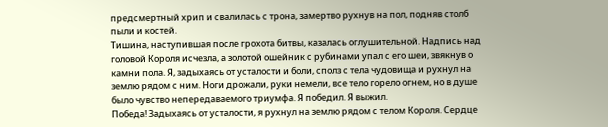предсмертный хрип и свалилась с трона, замертво рухнув на пол, подняв столб пыли и костей.
Тишина, наступившая после грохота битвы, казалась оглушительной. Надпись над головой Короля исчезла, а золотой ошейник с рубинами упал с его шеи, звякнув о камни пола. Я, задыхаясь от усталости и боли, сполз с тела чудовища и рухнул на землю рядом с ним. Ноги дрожали, руки немели, все тело горело огнем, но в душе было чувство непередаваемого триумфа. Я победил. Я выжил.
Победа! Задыхаясь от усталости, я рухнул на землю рядом с телом Короля. Сердце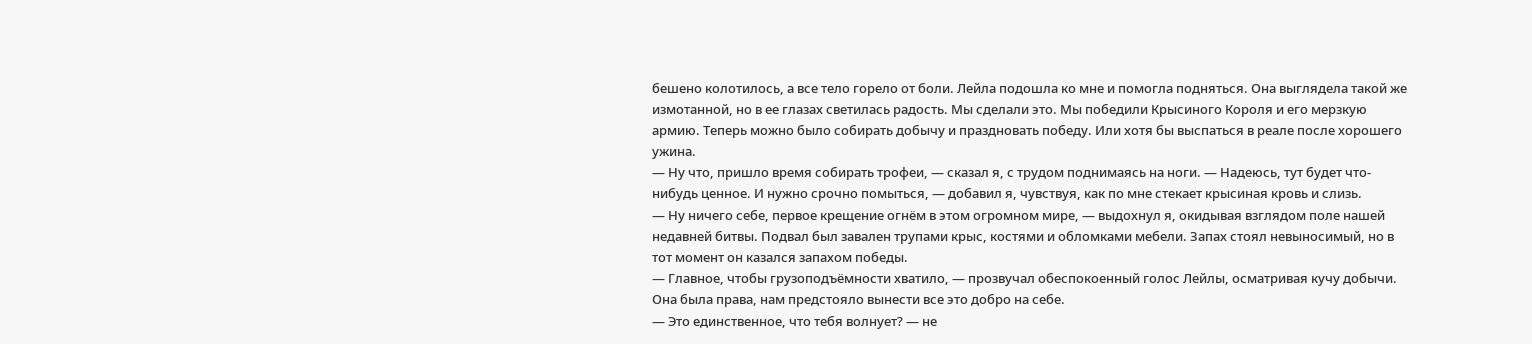бешено колотилось, а все тело горело от боли. Лейла подошла ко мне и помогла подняться. Она выглядела такой же измотанной, но в ее глазах светилась радость. Мы сделали это. Мы победили Крысиного Короля и его мерзкую армию. Теперь можно было собирать добычу и праздновать победу. Или хотя бы выспаться в реале после хорошего ужина.
— Ну что, пришло время собирать трофеи, — сказал я, с трудом поднимаясь на ноги. — Надеюсь, тут будет что-нибудь ценное. И нужно срочно помыться, — добавил я, чувствуя, как по мне стекает крысиная кровь и слизь.
— Ну ничего себе, первое крещение огнём в этом огромном мире, — выдохнул я, окидывая взглядом поле нашей недавней битвы. Подвал был завален трупами крыс, костями и обломками мебели. Запах стоял невыносимый, но в тот момент он казался запахом победы.
— Главное, чтобы грузоподъёмности хватило, — прозвучал обеспокоенный голос Лейлы, осматривая кучу добычи. Она была права, нам предстояло вынести все это добро на себе.
— Это единственное, что тебя волнует? — не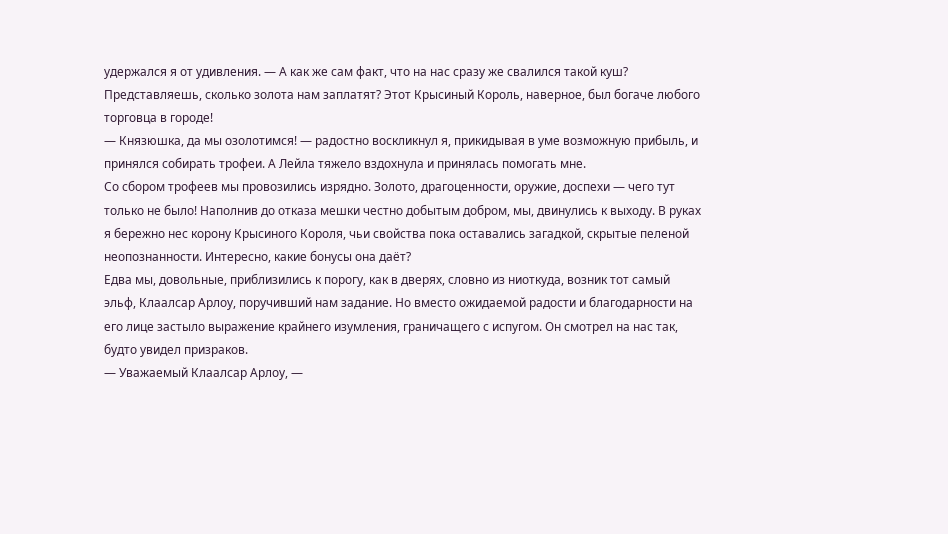удержался я от удивления. — А как же сам факт, что на нас сразу же свалился такой куш? Представляешь, сколько золота нам заплатят? Этот Крысиный Король, наверное, был богаче любого торговца в городе!
— Князюшка, да мы озолотимся! — радостно воскликнул я, прикидывая в уме возможную прибыль, и принялся собирать трофеи. А Лейла тяжело вздохнула и принялась помогать мне.
Со сбором трофеев мы провозились изрядно. Золото, драгоценности, оружие, доспехи — чего тут только не было! Наполнив до отказа мешки честно добытым добром, мы, двинулись к выходу. В руках я бережно нес корону Крысиного Короля, чьи свойства пока оставались загадкой, скрытые пеленой неопознанности. Интересно, какие бонусы она даёт?
Едва мы, довольные, приблизились к порогу, как в дверях, словно из ниоткуда, возник тот самый эльф, Клаалсар Арлоу, поручивший нам задание. Но вместо ожидаемой радости и благодарности на его лице застыло выражение крайнего изумления, граничащего с испугом. Он смотрел на нас так, будто увидел призраков.
— Уважаемый Клаалсар Арлоу, —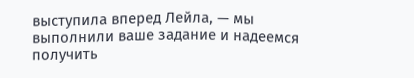выступила вперед Лейла, — мы выполнили ваше задание и надеемся получить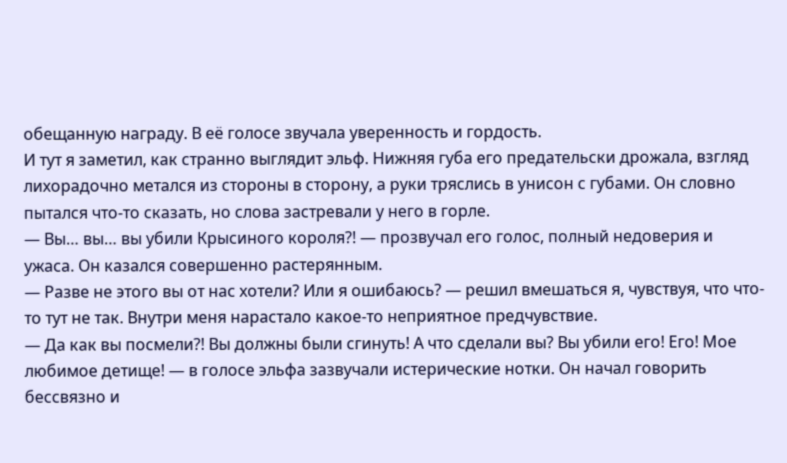обещанную награду. В её голосе звучала уверенность и гордость.
И тут я заметил, как странно выглядит эльф. Нижняя губа его предательски дрожала, взгляд лихорадочно метался из стороны в сторону, а руки тряслись в унисон с губами. Он словно пытался что-то сказать, но слова застревали у него в горле.
— Вы… вы… вы убили Крысиного короля?! — прозвучал его голос, полный недоверия и ужаса. Он казался совершенно растерянным.
— Разве не этого вы от нас хотели? Или я ошибаюсь? — решил вмешаться я, чувствуя, что что-то тут не так. Внутри меня нарастало какое-то неприятное предчувствие.
— Да как вы посмели?! Вы должны были сгинуть! А что сделали вы? Вы убили его! Его! Мое любимое детище! — в голосе эльфа зазвучали истерические нотки. Он начал говорить бессвязно и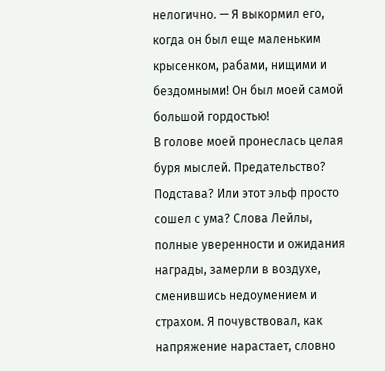нелогично. — Я выкормил его, когда он был еще маленьким крысенком, рабами, нищими и бездомными! Он был моей самой большой гордостью!
В голове моей пронеслась целая буря мыслей. Предательство? Подстава? Или этот эльф просто сошел с ума? Слова Лейлы, полные уверенности и ожидания награды, замерли в воздухе, сменившись недоумением и страхом. Я почувствовал, как напряжение нарастает, словно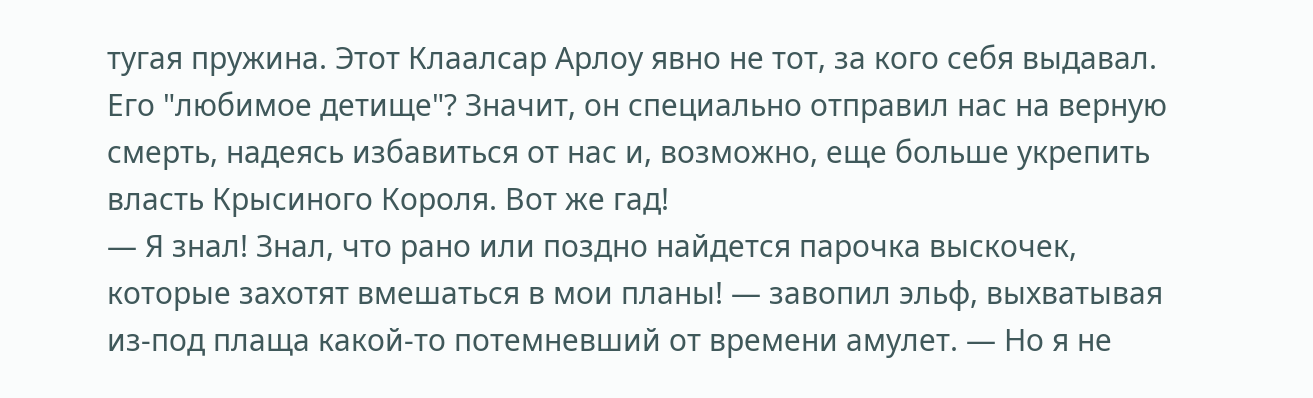тугая пружина. Этот Клаалсар Арлоу явно не тот, за кого себя выдавал. Его "любимое детище"? Значит, он специально отправил нас на верную смерть, надеясь избавиться от нас и, возможно, еще больше укрепить власть Крысиного Короля. Вот же гад!
— Я знал! Знал, что рано или поздно найдется парочка выскочек, которые захотят вмешаться в мои планы! — завопил эльф, выхватывая из-под плаща какой-то потемневший от времени амулет. — Но я не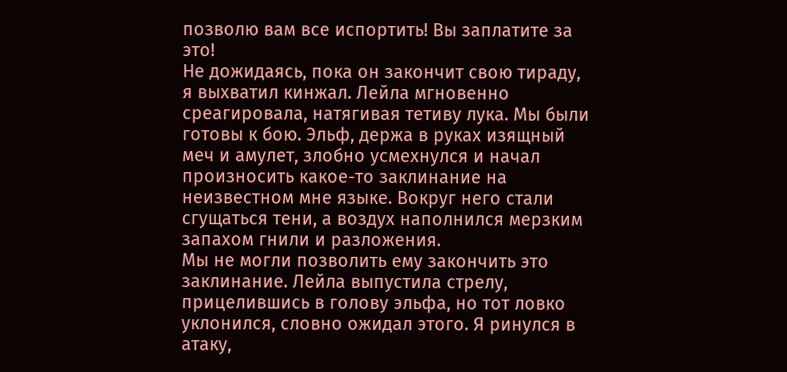позволю вам все испортить! Вы заплатите за это!
Не дожидаясь, пока он закончит свою тираду, я выхватил кинжал. Лейла мгновенно среагировала, натягивая тетиву лука. Мы были готовы к бою. Эльф, держа в руках изящный меч и амулет, злобно усмехнулся и начал произносить какое-то заклинание на неизвестном мне языке. Вокруг него стали сгущаться тени, а воздух наполнился мерзким запахом гнили и разложения.
Мы не могли позволить ему закончить это заклинание. Лейла выпустила стрелу, прицелившись в голову эльфа, но тот ловко уклонился, словно ожидал этого. Я ринулся в атаку,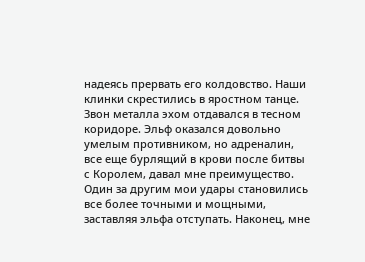надеясь прервать его колдовство. Наши клинки скрестились в яростном танце. Звон металла эхом отдавался в тесном коридоре. Эльф оказался довольно умелым противником, но адреналин, все еще бурлящий в крови после битвы с Королем, давал мне преимущество. Один за другим мои удары становились все более точными и мощными, заставляя эльфа отступать. Наконец, мне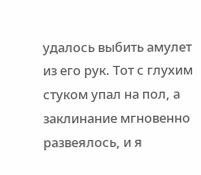удалось выбить амулет из его рук. Тот с глухим стуком упал на пол, а заклинание мгновенно развеялось, и я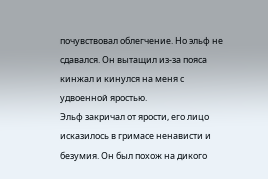почувствовал облегчение. Но эльф не сдавался. Он вытащил из-за пояса кинжал и кинулся на меня с удвоенной яростью.
Эльф закричал от ярости, его лицо исказилось в гримасе ненависти и безумия. Он был похож на дикого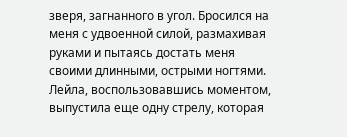зверя, загнанного в угол. Бросился на меня с удвоенной силой, размахивая руками и пытаясь достать меня своими длинными, острыми ногтями. Лейла, воспользовавшись моментом, выпустила еще одну стрелу, которая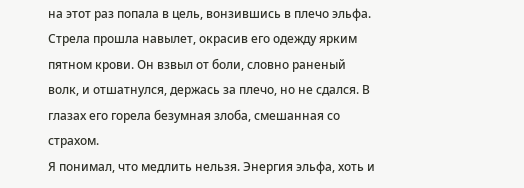на этот раз попала в цель, вонзившись в плечо эльфа. Стрела прошла навылет, окрасив его одежду ярким пятном крови. Он взвыл от боли, словно раненый волк, и отшатнулся, держась за плечо, но не сдался. В глазах его горела безумная злоба, смешанная со страхом.
Я понимал, что медлить нельзя. Энергия эльфа, хоть и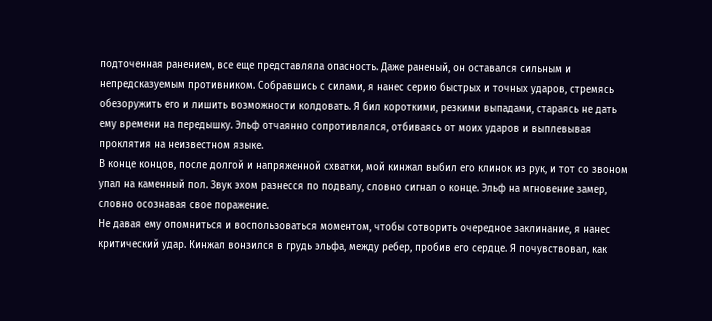подточенная ранением, все еще представляла опасность. Даже раненый, он оставался сильным и непредсказуемым противником. Собравшись с силами, я нанес серию быстрых и точных ударов, стремясь обезоружить его и лишить возможности колдовать. Я бил короткими, резкими выпадами, стараясь не дать ему времени на передышку. Эльф отчаянно сопротивлялся, отбиваясь от моих ударов и выплевывая проклятия на неизвестном языке.
В конце концов, после долгой и напряженной схватки, мой кинжал выбил его клинок из рук, и тот со звоном упал на каменный пол. Звук эхом разнесся по подвалу, словно сигнал о конце. Эльф на мгновение замер, словно осознавая свое поражение.
Не давая ему опомниться и воспользоваться моментом, чтобы сотворить очередное заклинание, я нанес критический удар. Кинжал вонзился в грудь эльфа, между ребер, пробив его сердце. Я почувствовал, как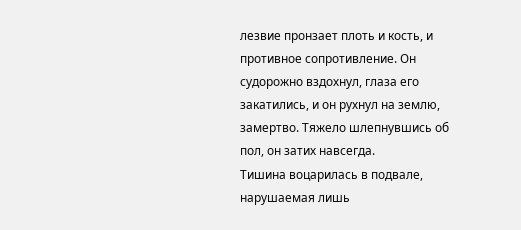лезвие пронзает плоть и кость, и противное сопротивление. Он судорожно вздохнул, глаза его закатились, и он рухнул на землю, замертво. Тяжело шлепнувшись об пол, он затих навсегда.
Тишина воцарилась в подвале, нарушаемая лишь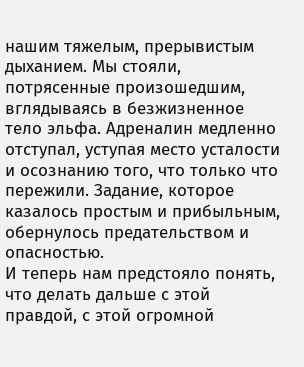нашим тяжелым, прерывистым дыханием. Мы стояли, потрясенные произошедшим, вглядываясь в безжизненное тело эльфа. Адреналин медленно отступал, уступая место усталости и осознанию того, что только что пережили. Задание, которое казалось простым и прибыльным, обернулось предательством и опасностью.
И теперь нам предстояло понять, что делать дальше с этой правдой, с этой огромной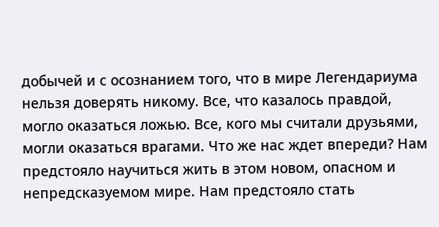добычей и с осознанием того, что в мире Легендариума нельзя доверять никому. Все, что казалось правдой, могло оказаться ложью. Все, кого мы считали друзьями, могли оказаться врагами. Что же нас ждет впереди? Нам предстояло научиться жить в этом новом, опасном и непредсказуемом мире. Нам предстояло стать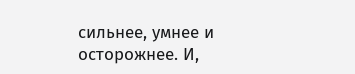сильнее, умнее и осторожнее. И,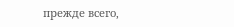прежде всего,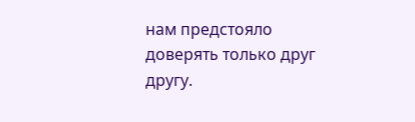нам предстояло доверять только друг другу.